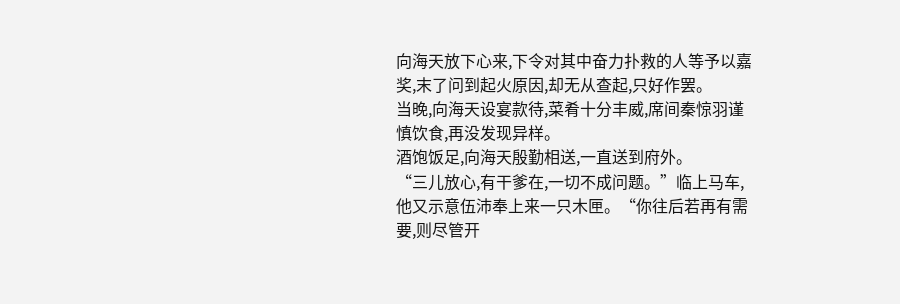向海天放下心来,下令对其中奋力扑救的人等予以嘉奖,末了问到起火原因,却无从查起,只好作罢。
当晚,向海天设宴款待,菜肴十分丰威,席间秦惊羽谨慎饮食,再没发现异样。
酒饱饭足,向海天殷勤相送,一直送到府外。
“三儿放心,有干爹在,一切不成问题。”临上马车,他又示意伍沛奉上来一只木匣。“你往后若再有需要,则尽管开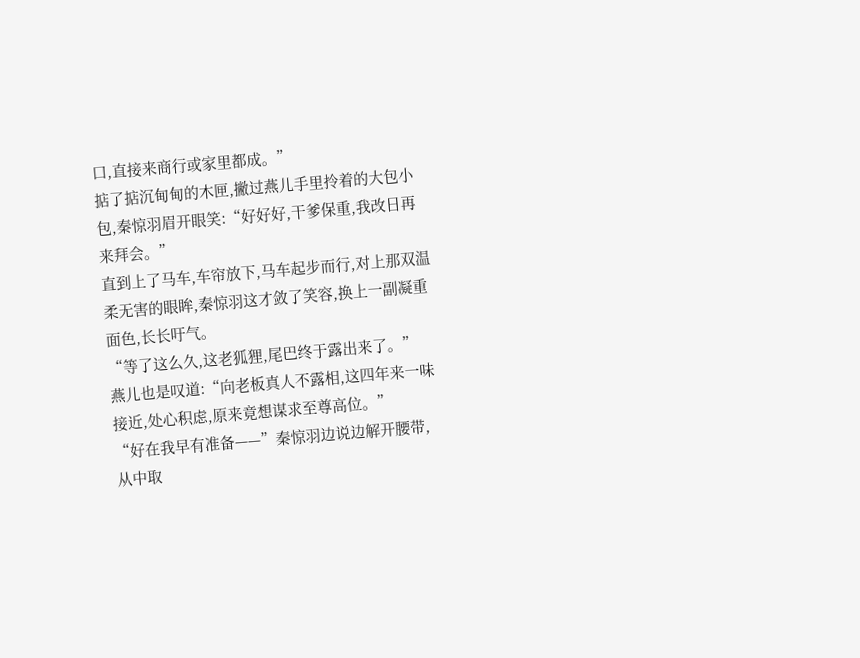口,直接来商行或家里都成。”
掂了掂沉甸甸的木匣,撇过燕儿手里拎着的大包小包,秦惊羽眉开眼笑:“好好好,干爹保重,我改日再来拜会。”
直到上了马车,车帘放下,马车起步而行,对上那双温柔无害的眼眸,秦惊羽这才敛了笑容,换上一副凝重面色,长长吁气。
“等了这么久,这老狐狸,尾巴终于露出来了。”
燕儿也是叹道:“向老板真人不露相,这四年来一味接近,处心积虑,原来竟想谋求至尊高位。”
“好在我早有准备——”秦惊羽边说边解开腰带,从中取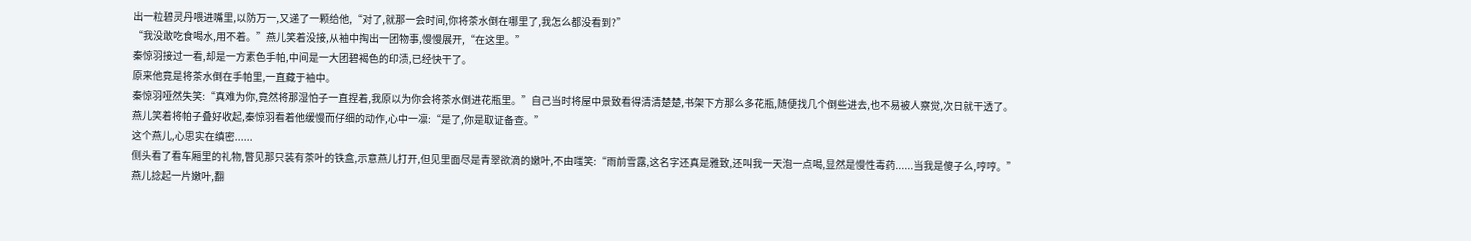出一粒碧灵丹喂进嘴里,以防万一,又递了一颗给他,“对了,就那一会时间,你将茶水倒在哪里了,我怎么都没看到?”
“我没敢吃食喝水,用不着。”燕儿笑着没接,从袖中掏出一团物事,慢慢展开,“在这里。”
秦惊羽接过一看,却是一方素色手帕,中间是一大团碧褐色的印渍,已经快干了。
原来他竟是将茶水倒在手帕里,一直藏于袖中。
秦惊羽哑然失笑:“真难为你,竟然将那湿怕子一直捏着,我原以为你会将茶水倒进花瓶里。”自己当时将屋中景致看得清清楚楚,书架下方那么多花瓶,随便找几个倒些进去,也不易被人察觉,次日就干透了。
燕儿笑着将帕子叠好收起,秦惊羽看着他缓慢而仔细的动作,心中一凛:“是了,你是取证备查。”
这个燕儿,心思实在缜密......
侧头看了看车厢里的礼物,瞥见那只装有茶叶的铁盒,示意燕儿打开,但见里面尽是青翠欲滴的嫩叶,不由嗤笑:“雨前雪露,这名字还真是雅致,还叫我一天泡一点喝,显然是慢性毒药......当我是傻子么,哼哼。”
燕儿捻起一片嫩叶,翻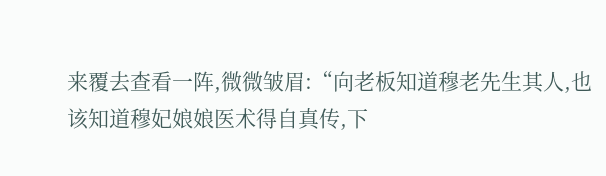来覆去查看一阵,微微皱眉:“向老板知道穆老先生其人,也该知道穆妃娘娘医术得自真传,下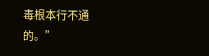毒根本行不通的。”